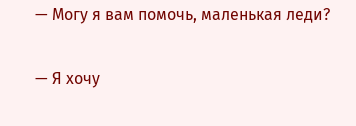— Могу я вам помочь, маленькая леди?

— Я хочу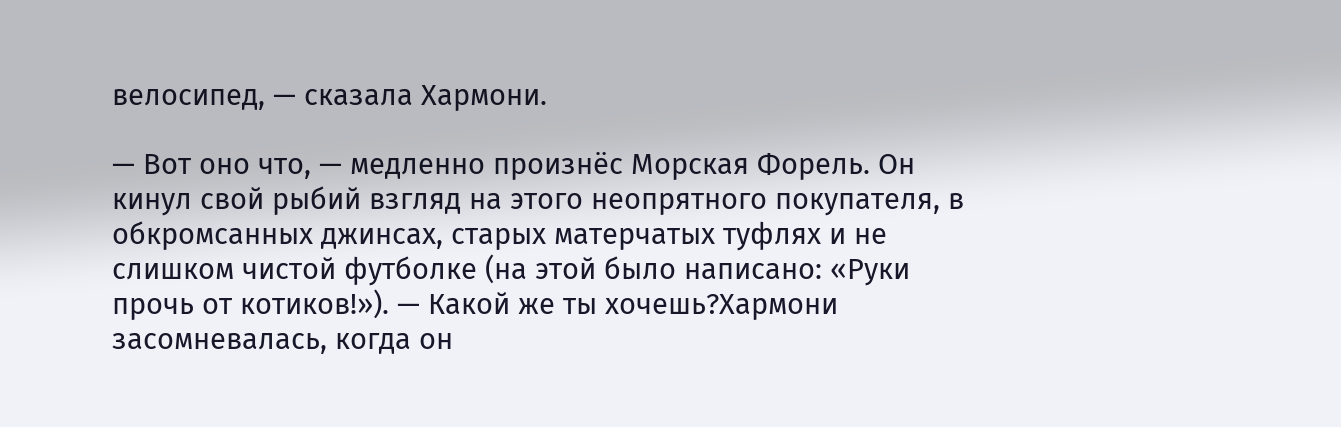велосипед, — сказала Хармони.

— Вот оно что, — медленно произнёс Морская Форель. Он кинул свой рыбий взгляд на этого неопрятного покупателя, в обкромсанных джинсах, старых матерчатых туфлях и не слишком чистой футболке (на этой было написано: «Руки прочь от котиков!»). — Какой же ты хочешь?Хармони засомневалась, когда он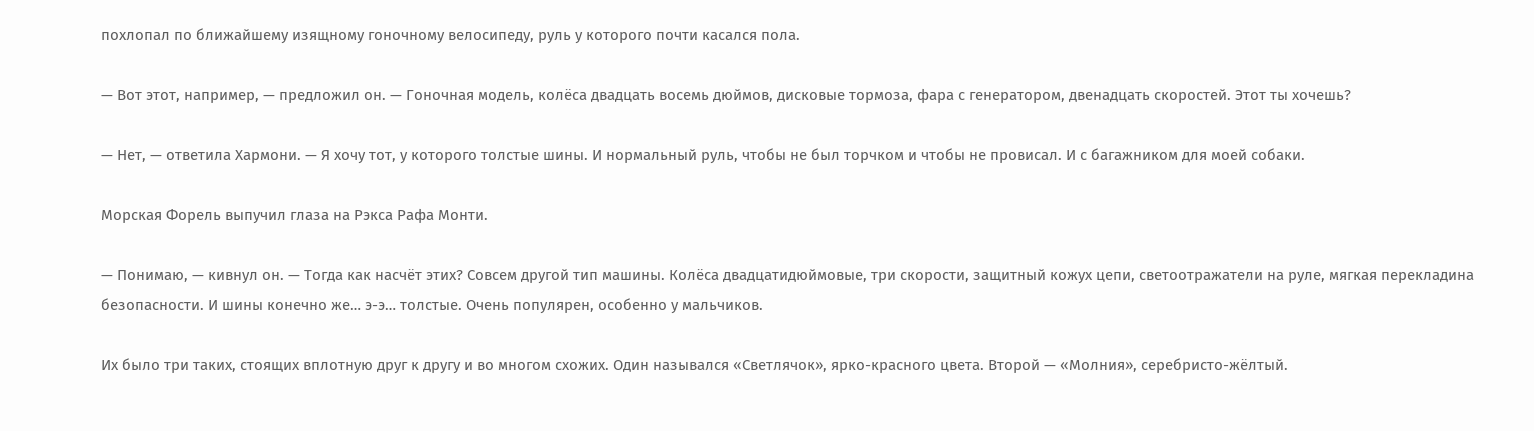похлопал по ближайшему изящному гоночному велосипеду, руль у которого почти касался пола.

— Вот этот, например, — предложил он. — Гоночная модель, колёса двадцать восемь дюймов, дисковые тормоза, фара с генератором, двенадцать скоростей. Этот ты хочешь?

— Нет, — ответила Хармони. — Я хочу тот, у которого толстые шины. И нормальный руль, чтобы не был торчком и чтобы не провисал. И с багажником для моей собаки.

Морская Форель выпучил глаза на Рэкса Рафа Монти.

— Понимаю, — кивнул он. — Тогда как насчёт этих? Совсем другой тип машины. Колёса двадцатидюймовые, три скорости, защитный кожух цепи, светоотражатели на руле, мягкая перекладина безопасности. И шины конечно же… э-э… толстые. Очень популярен, особенно у мальчиков.

Их было три таких, стоящих вплотную друг к другу и во многом схожих. Один назывался «Светлячок», ярко-красного цвета. Второй — «Молния», серебристо-жёлтый.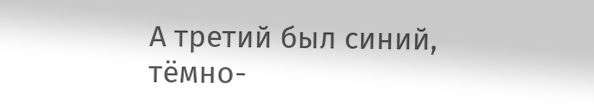А третий был синий, тёмно-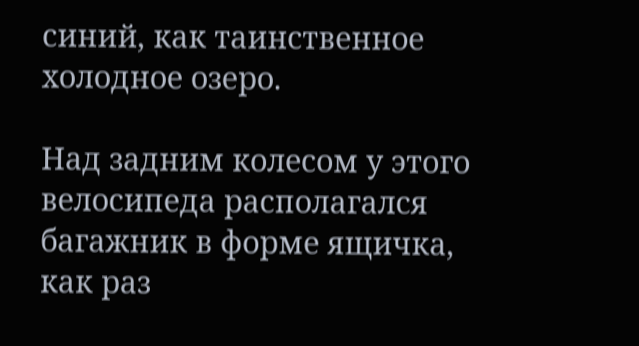синий, как таинственное холодное озеро.

Над задним колесом у этого велосипеда располагался багажник в форме ящичка, как раз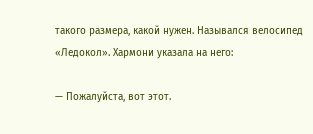такого размера, какой нужен. Назывался велосипед «Ледокол». Хармони указала на него:

— Пожалуйста, вот этот.